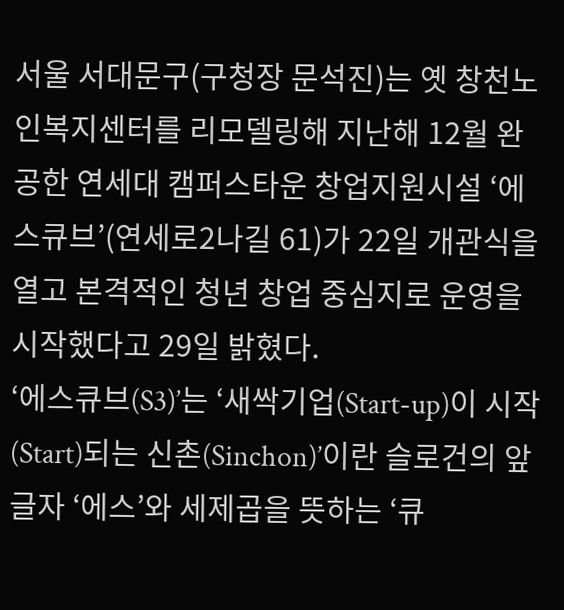서울 서대문구(구청장 문석진)는 옛 창천노인복지센터를 리모델링해 지난해 12월 완공한 연세대 캠퍼스타운 창업지원시설 ‘에스큐브’(연세로2나길 61)가 22일 개관식을 열고 본격적인 청년 창업 중심지로 운영을 시작했다고 29일 밝혔다.
‘에스큐브(S3)’는 ‘새싹기업(Start-up)이 시작(Start)되는 신촌(Sinchon)’이란 슬로건의 앞 글자 ‘에스’와 세제곱을 뜻하는 ‘큐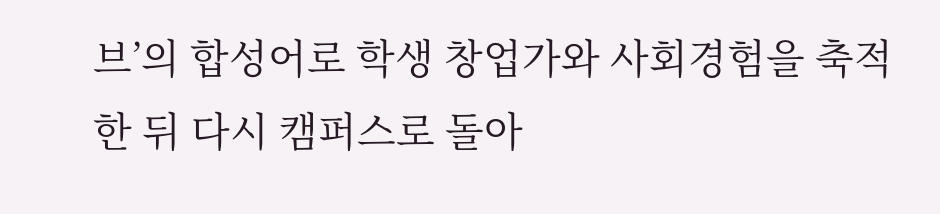브’의 합성어로 학생 창업가와 사회경험을 축적한 뒤 다시 캠퍼스로 돌아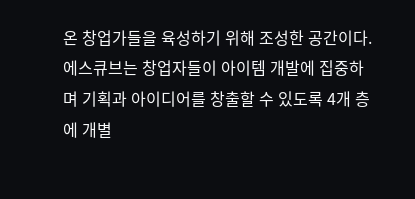온 창업가들을 육성하기 위해 조성한 공간이다.
에스큐브는 창업자들이 아이템 개발에 집중하며 기획과 아이디어를 창출할 수 있도록 4개 층에 개별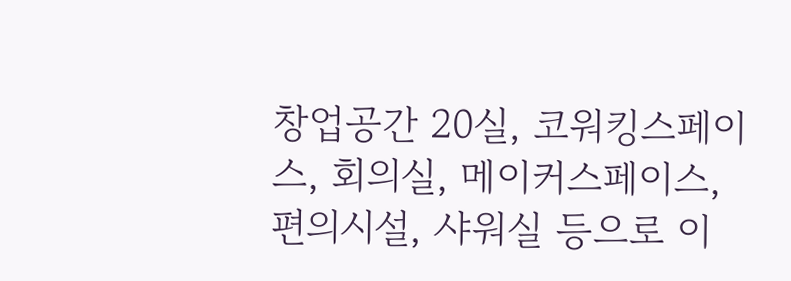창업공간 20실, 코워킹스페이스, 회의실, 메이커스페이스, 편의시설, 샤워실 등으로 이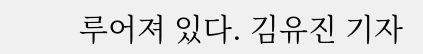루어져 있다. 김유진 기자